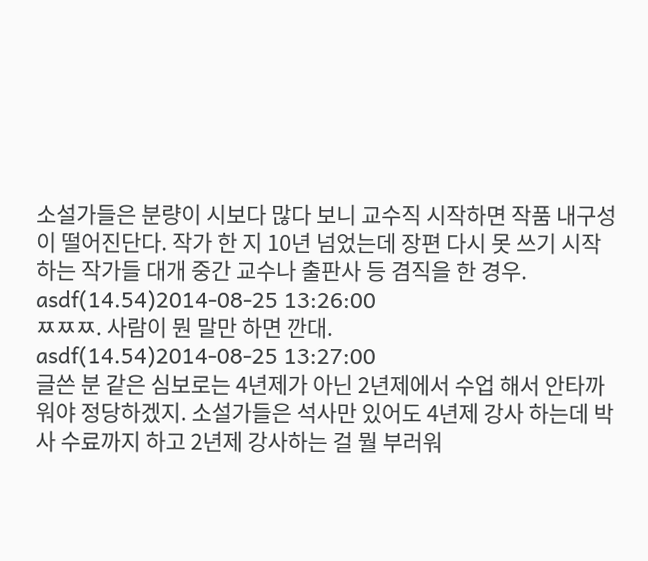소설가들은 분량이 시보다 많다 보니 교수직 시작하면 작품 내구성이 떨어진단다. 작가 한 지 10년 넘었는데 장편 다시 못 쓰기 시작하는 작가들 대개 중간 교수나 출판사 등 겸직을 한 경우.
asdf(14.54)2014-08-25 13:26:00
ㅉㅉㅉ. 사람이 뭔 말만 하면 깐대.
asdf(14.54)2014-08-25 13:27:00
글쓴 분 같은 심보로는 4년제가 아닌 2년제에서 수업 해서 안타까워야 정당하겠지. 소설가들은 석사만 있어도 4년제 강사 하는데 박사 수료까지 하고 2년제 강사하는 걸 뭘 부러워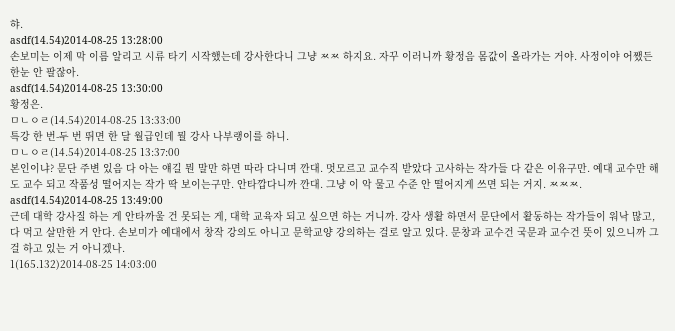햐.
asdf(14.54)2014-08-25 13:28:00
손보미는 이제 막 이름 알리고 시류 타기 시작했는데 강사한다니 그냥 ㅉㅉ 하지요. 자꾸 이러니까 황정음 몸값이 올라가는 거야. 사정이야 어쨌든 한눈 안 팔잖아.
asdf(14.54)2014-08-25 13:30:00
황정은.
ㅁㄴㅇㄹ(14.54)2014-08-25 13:33:00
특강 한 번-두 번 뛰면 한 달 월급인데 뭘 강사 나부랭이를 하니.
ㅁㄴㅇㄹ(14.54)2014-08-25 13:37:00
본인이냐? 문단 주변 있음 다 아는 얘길 뭔 말만 하면 따라 다니며 깐대. 멋모르고 교수직 받았다 고사하는 작가들 다 같은 이유구만. 예대 교수만 해도 교수 되고 작품성 떨어지는 작가 딱 보이는구만. 안타깝다니까 깐대. 그냥 이 악 물고 수준 안 떨어지게 쓰면 되는 거지. ㅉㅉㅉ.
asdf(14.54)2014-08-25 13:49:00
근데 대학 강사질 하는 게 안타까울 건 못되는 게, 대학 교육자 되고 싶으면 하는 거니까. 강사 생활 하면서 문단에서 활동하는 작가들이 워낙 많고, 다 먹고 살만한 거 안다. 손보미가 예대에서 창작 강의도 아니고 문학교양 강의하는 걸로 알고 있다. 문창과 교수건 국문과 교수건 뜻이 있으니까 그걸 하고 있는 거 아니겠나.
1(165.132)2014-08-25 14:03:00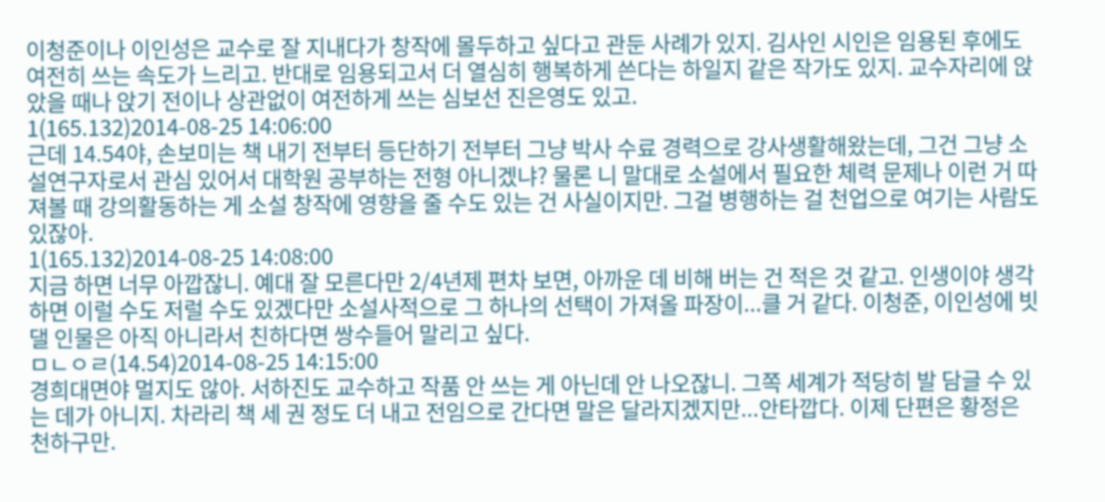이청준이나 이인성은 교수로 잘 지내다가 창작에 몰두하고 싶다고 관둔 사례가 있지. 김사인 시인은 임용된 후에도 여전히 쓰는 속도가 느리고. 반대로 임용되고서 더 열심히 행복하게 쓴다는 하일지 같은 작가도 있지. 교수자리에 앉았을 때나 앉기 전이나 상관없이 여전하게 쓰는 심보선 진은영도 있고.
1(165.132)2014-08-25 14:06:00
근데 14.54야, 손보미는 책 내기 전부터 등단하기 전부터 그냥 박사 수료 경력으로 강사생활해왔는데, 그건 그냥 소설연구자로서 관심 있어서 대학원 공부하는 전형 아니겠냐? 물론 니 말대로 소설에서 필요한 체력 문제나 이런 거 따져볼 때 강의활동하는 게 소설 창작에 영향을 줄 수도 있는 건 사실이지만. 그걸 병행하는 걸 천업으로 여기는 사람도 있잖아.
1(165.132)2014-08-25 14:08:00
지금 하면 너무 아깝잖니. 예대 잘 모른다만 2/4년제 편차 보면, 아까운 데 비해 버는 건 적은 것 같고. 인생이야 생각하면 이럴 수도 저럴 수도 있겠다만 소설사적으로 그 하나의 선택이 가져올 파장이...클 거 같다. 이청준, 이인성에 빗댈 인물은 아직 아니라서 친하다면 쌍수들어 말리고 싶다.
ㅁㄴㅇㄹ(14.54)2014-08-25 14:15:00
경희대면야 멀지도 않아. 서하진도 교수하고 작품 안 쓰는 게 아닌데 안 나오잖니. 그쪽 세계가 적당히 발 담글 수 있는 데가 아니지. 차라리 책 세 권 정도 더 내고 전임으로 간다면 말은 달라지겠지만...안타깝다. 이제 단편은 황정은 천하구만.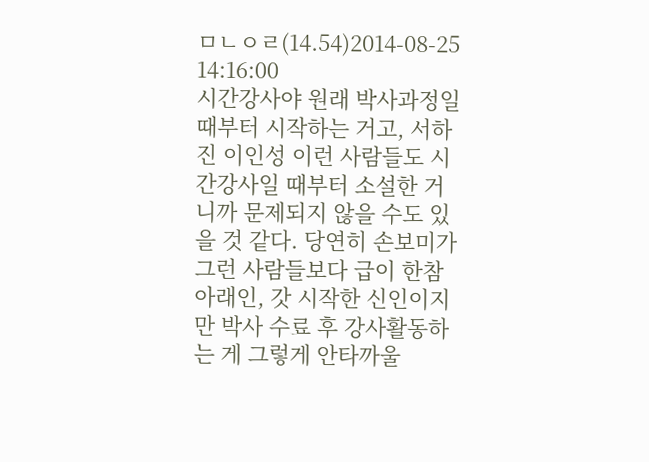ㅁㄴㅇㄹ(14.54)2014-08-25 14:16:00
시간강사야 원래 박사과정일 때부터 시작하는 거고, 서하진 이인성 이런 사람들도 시간강사일 때부터 소설한 거니까 문제되지 않을 수도 있을 것 같다. 당연히 손보미가 그런 사람들보다 급이 한참 아래인, 갓 시작한 신인이지만 박사 수료 후 강사활동하는 게 그렇게 안타까울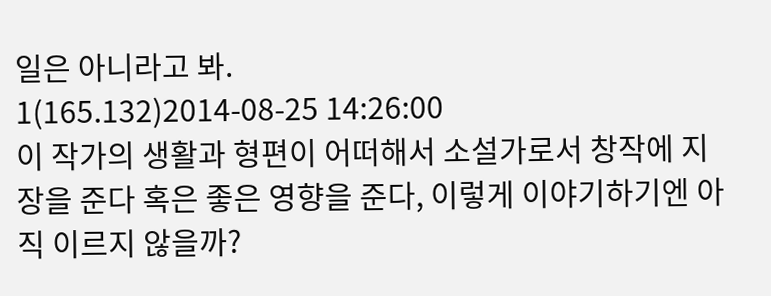일은 아니라고 봐.
1(165.132)2014-08-25 14:26:00
이 작가의 생활과 형편이 어떠해서 소설가로서 창작에 지장을 준다 혹은 좋은 영향을 준다, 이렇게 이야기하기엔 아직 이르지 않을까?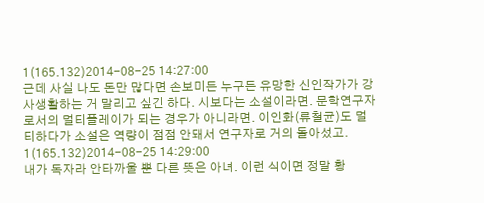1(165.132)2014-08-25 14:27:00
근데 사실 나도 돈만 많다면 손보미든 누구든 유망한 신인작가가 강사생활하는 거 말리고 싶긴 하다. 시보다는 소설이라면. 문학연구자로서의 멀티플레이가 되는 경우가 아니라면. 이인화(류철균)도 멀티하다가 소설은 역량이 점점 안돼서 연구자로 거의 돌아섰고.
1(165.132)2014-08-25 14:29:00
내가 독자라 안타까울 뿐 다른 뜻은 아녀. 이런 식이면 정말 황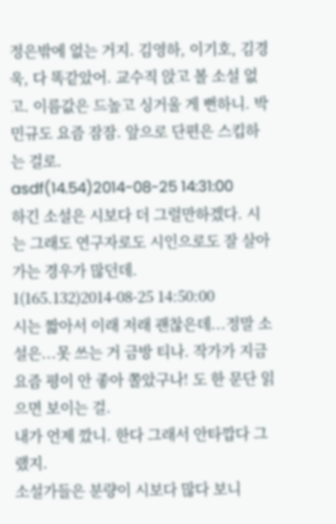정은밖에 없는 거지. 김영하, 이기호, 김경욱, 다 똑같았어. 교수직 앉고 볼 소설 없고. 이름값은 드높고 싱거울 게 뻔하니. 박민규도 요즘 잠잠. 앞으로 단편은 스킵하는 걸로.
asdf(14.54)2014-08-25 14:31:00
하긴 소설은 시보다 더 그럴만하겠다. 시는 그래도 연구자로도 시인으로도 잘 살아가는 경우가 많던데.
1(165.132)2014-08-25 14:50:00
시는 짧아서 이래 저래 괜찮은데...정말 소설은...못 쓰는 거 금방 티나. 작가가 지금 요즘 평이 안 좋아 쫄았구나! 도 한 문단 읽으면 보이는 걸.
내가 언제 깠니. 한다 그래서 안타깝다 그랬지.
소설가들은 분량이 시보다 많다 보니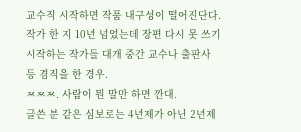교수직 시작하면 작품 내구성이 떨어진단다. 작가 한 지 10년 넘었는데 장편 다시 못 쓰기 시작하는 작가들 대개 중간 교수나 출판사 등 겸직을 한 경우.
ㅉㅉㅉ. 사람이 뭔 말만 하면 깐대.
글쓴 분 같은 심보로는 4년제가 아닌 2년제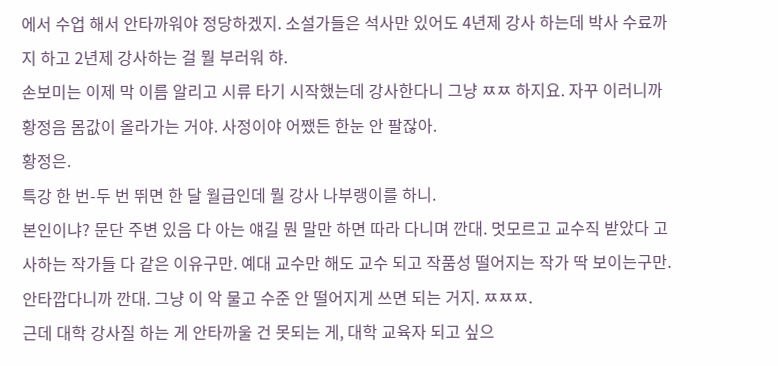에서 수업 해서 안타까워야 정당하겠지. 소설가들은 석사만 있어도 4년제 강사 하는데 박사 수료까지 하고 2년제 강사하는 걸 뭘 부러워 햐.
손보미는 이제 막 이름 알리고 시류 타기 시작했는데 강사한다니 그냥 ㅉㅉ 하지요. 자꾸 이러니까 황정음 몸값이 올라가는 거야. 사정이야 어쨌든 한눈 안 팔잖아.
황정은.
특강 한 번-두 번 뛰면 한 달 월급인데 뭘 강사 나부랭이를 하니.
본인이냐? 문단 주변 있음 다 아는 얘길 뭔 말만 하면 따라 다니며 깐대. 멋모르고 교수직 받았다 고사하는 작가들 다 같은 이유구만. 예대 교수만 해도 교수 되고 작품성 떨어지는 작가 딱 보이는구만. 안타깝다니까 깐대. 그냥 이 악 물고 수준 안 떨어지게 쓰면 되는 거지. ㅉㅉㅉ.
근데 대학 강사질 하는 게 안타까울 건 못되는 게, 대학 교육자 되고 싶으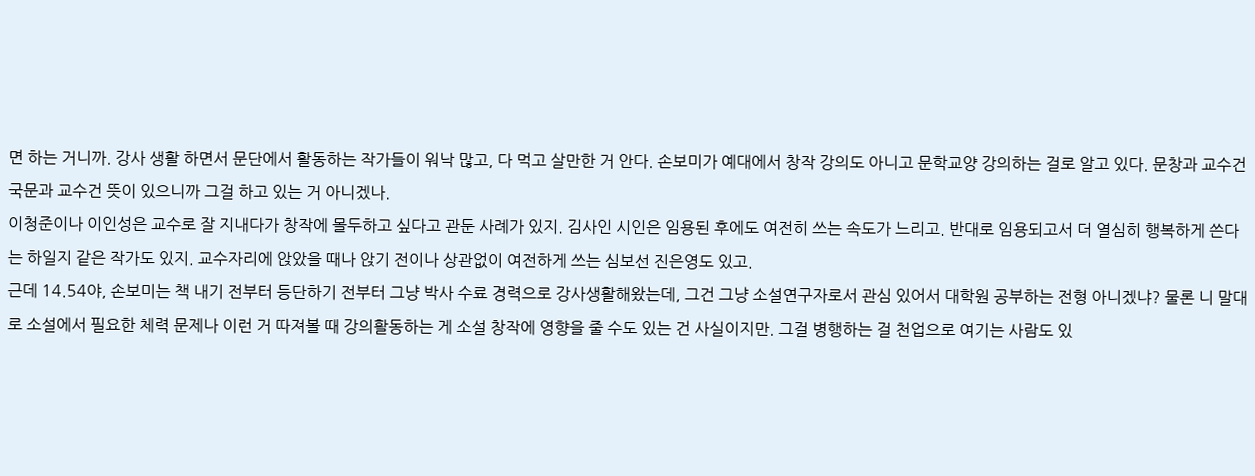면 하는 거니까. 강사 생활 하면서 문단에서 활동하는 작가들이 워낙 많고, 다 먹고 살만한 거 안다. 손보미가 예대에서 창작 강의도 아니고 문학교양 강의하는 걸로 알고 있다. 문창과 교수건 국문과 교수건 뜻이 있으니까 그걸 하고 있는 거 아니겠나.
이청준이나 이인성은 교수로 잘 지내다가 창작에 몰두하고 싶다고 관둔 사례가 있지. 김사인 시인은 임용된 후에도 여전히 쓰는 속도가 느리고. 반대로 임용되고서 더 열심히 행복하게 쓴다는 하일지 같은 작가도 있지. 교수자리에 앉았을 때나 앉기 전이나 상관없이 여전하게 쓰는 심보선 진은영도 있고.
근데 14.54야, 손보미는 책 내기 전부터 등단하기 전부터 그냥 박사 수료 경력으로 강사생활해왔는데, 그건 그냥 소설연구자로서 관심 있어서 대학원 공부하는 전형 아니겠냐? 물론 니 말대로 소설에서 필요한 체력 문제나 이런 거 따져볼 때 강의활동하는 게 소설 창작에 영향을 줄 수도 있는 건 사실이지만. 그걸 병행하는 걸 천업으로 여기는 사람도 있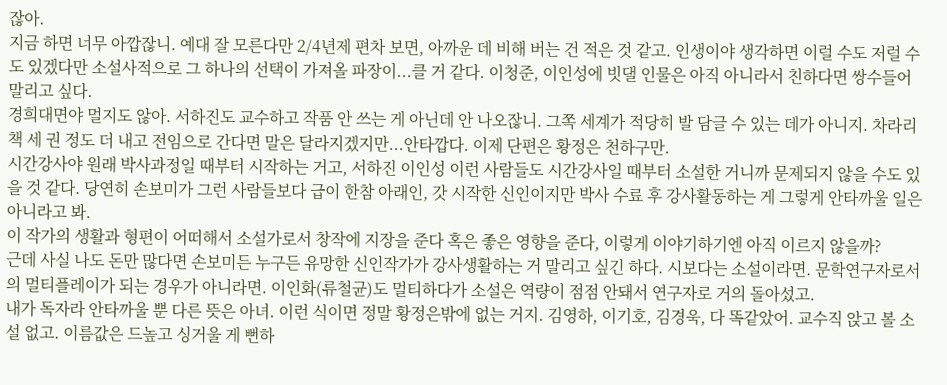잖아.
지금 하면 너무 아깝잖니. 예대 잘 모른다만 2/4년제 편차 보면, 아까운 데 비해 버는 건 적은 것 같고. 인생이야 생각하면 이럴 수도 저럴 수도 있겠다만 소설사적으로 그 하나의 선택이 가져올 파장이...클 거 같다. 이청준, 이인성에 빗댈 인물은 아직 아니라서 친하다면 쌍수들어 말리고 싶다.
경희대면야 멀지도 않아. 서하진도 교수하고 작품 안 쓰는 게 아닌데 안 나오잖니. 그쪽 세계가 적당히 발 담글 수 있는 데가 아니지. 차라리 책 세 권 정도 더 내고 전임으로 간다면 말은 달라지겠지만...안타깝다. 이제 단편은 황정은 천하구만.
시간강사야 원래 박사과정일 때부터 시작하는 거고, 서하진 이인성 이런 사람들도 시간강사일 때부터 소설한 거니까 문제되지 않을 수도 있을 것 같다. 당연히 손보미가 그런 사람들보다 급이 한참 아래인, 갓 시작한 신인이지만 박사 수료 후 강사활동하는 게 그렇게 안타까울 일은 아니라고 봐.
이 작가의 생활과 형편이 어떠해서 소설가로서 창작에 지장을 준다 혹은 좋은 영향을 준다, 이렇게 이야기하기엔 아직 이르지 않을까?
근데 사실 나도 돈만 많다면 손보미든 누구든 유망한 신인작가가 강사생활하는 거 말리고 싶긴 하다. 시보다는 소설이라면. 문학연구자로서의 멀티플레이가 되는 경우가 아니라면. 이인화(류철균)도 멀티하다가 소설은 역량이 점점 안돼서 연구자로 거의 돌아섰고.
내가 독자라 안타까울 뿐 다른 뜻은 아녀. 이런 식이면 정말 황정은밖에 없는 거지. 김영하, 이기호, 김경욱, 다 똑같았어. 교수직 앉고 볼 소설 없고. 이름값은 드높고 싱거울 게 뻔하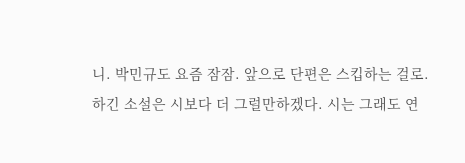니. 박민규도 요즘 잠잠. 앞으로 단편은 스킵하는 걸로.
하긴 소설은 시보다 더 그럴만하겠다. 시는 그래도 연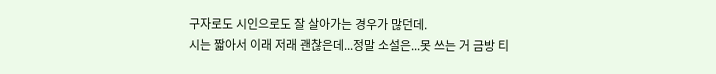구자로도 시인으로도 잘 살아가는 경우가 많던데.
시는 짧아서 이래 저래 괜찮은데...정말 소설은...못 쓰는 거 금방 티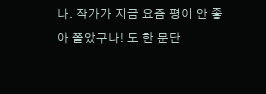나. 작가가 지금 요즘 평이 안 좋아 쫄았구나! 도 한 문단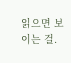읽으면 보이는 걸.